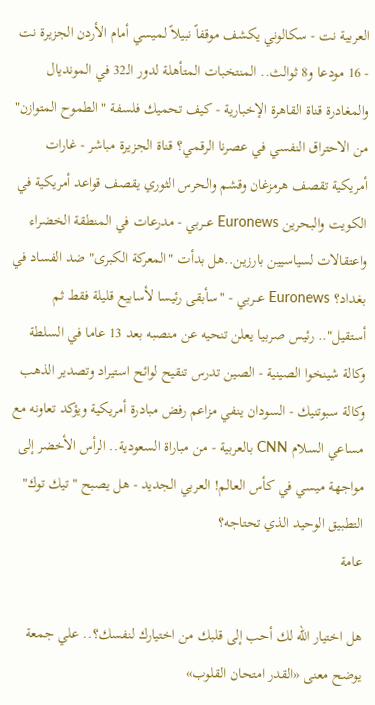العربية نت - سكالوني يكشف موقفاً نبيلاً لميسي أمام الأردن الجزيرة نت - 16 مودعا و8 ثوالث.. المنتخبات المتأهلة لدور الـ32 في المونديال والمغادرة قناة القاهرة الإخبارية - كيف تحميك فلسفة "الطموح المتوازن" من الاحتراق النفسي في عصرنا الرقمي؟ قناة الجزيرة مباشر - غارات أمريكية تقصف هرمزغان وقشم والحرس الثوري يقصف قواعد أمريكية في الكويت والبحرين Euronews عــربي - مدرعات في المنطقة الخضراء واعتقالات لسياسيين بارزين..هل بدأت "المعركة الكبرى" ضد الفساد في بغداد؟ Euronews عــربي - "سأبقى رئيسا لأسابيع قليلة فقط ثم أستقيل".. رئيس صربيا يعلن تنحيه عن منصبه بعد 13 عاما في السلطة وكالة شينخوا الصينية - الصين تدرس تنقيح لوائح استيراد وتصدير الذهب وكالة سبوتنيك - السودان ينفي مزاعم رفض مبادرة أمريكية ويؤكد تعاونه مع مساعي السلام CNN بالعربية - من مباراة السعودية.. الرأس الأخضر إلى مواجهة ميسي في كأس العالم! العربي الجديد - هل يصبح "تيك توك" التطبيق الوحيد الذي تحتاجه؟
عامة

هل اختيار الله لك أحب إلى قلبك من اختيارك لنفسك؟.. علي جمعة يوضح معنى «القدر امتحان القلوب»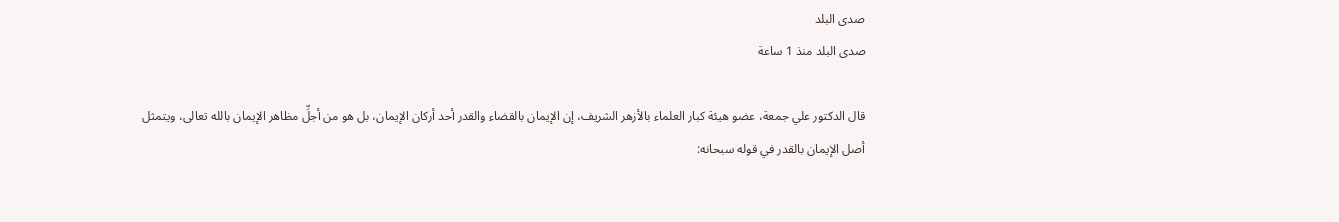صدى البلد
صدى البلد منذ 1 ساعة

قال الدكتور علي جمعة، عضو هيئة كبار العلماء بالأزهر الشريف، إن الإيمان بالقضاء والقدر أحد أركان الإيمان، بل هو من أجلِّ مظاهر الإيمان بالله تعالى، ويتمثل أصل الإيمان بالقدر في قوله سبحانه: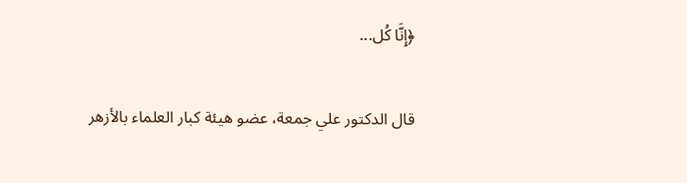﴿إِنَّا كُل...

قال الدكتور علي جمعة، عضو هيئة كبار العلماء بالأزهر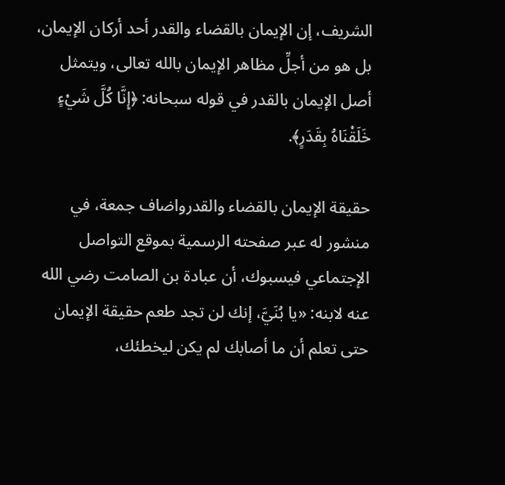الشريف، إن الإيمان بالقضاء والقدر أحد أركان الإيمان، بل هو من أجلِّ مظاهر الإيمان بالله تعالى، ويتمثل أصل الإيمان بالقدر في قوله سبحانه: ﴿إِنَّا كُلَّ شَيْءٍ خَلَقْنَاهُ بِقَدَرٍ﴾.

حقيقة الإيمان بالقضاء والقدرواضاف جمعة، في منشور له عبر صفحته الرسمية بموقع التواصل الإجتماعي فيسبوك، أن عبادة بن الصامت رضي الله عنه لابنه: «يا بُنَيَّ، إنك لن تجد طعم حقيقة الإيمان حتى تعلم أن ما أصابك لم يكن ليخطئك،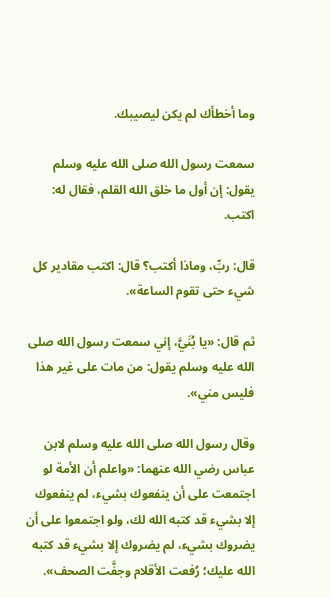وما أخطأك لم يكن ليصيبك.

سمعت رسول الله صلى الله عليه وسلم يقول: إن أول ما خلق الله القلم، فقال له: اكتب.

قال: ربِّ، وماذا أكتب؟ قال: اكتب مقادير كل شيء حتى تقوم الساعة».

ثم قال: «يا بُنَيَّ، إني سمعت رسول الله صلى الله عليه وسلم يقول: من مات على غير هذا فليس مني».

وقال رسول الله صلى الله عليه وسلم لابن عباس رضي الله عنهما: «واعلم أن الأمة لو اجتمعت على أن ينفعوك بشيء، لم ينفعوك إلا بشيء قد كتبه الله لك، ولو اجتمعوا على أن يضروك بشيء، لم يضروك إلا بشيء قد كتبه الله عليك؛ رُفعت الأقلام وجفَّت الصحف».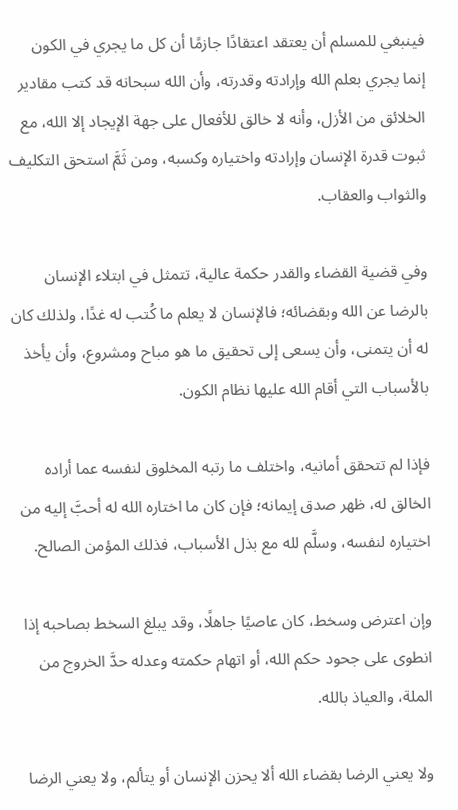فينبغي للمسلم أن يعتقد اعتقادًا جازمًا أن كل ما يجري في الكون إنما يجري بعلم الله وإرادته وقدرته، وأن الله سبحانه قد كتب مقادير الخلائق من الأزل، وأنه لا خالق للأفعال على جهة الإيجاد إلا الله، مع ثبوت قدرة الإنسان وإرادته واختياره وكسبه، ومن ثَمَّ استحق التكليف والثواب والعقاب.

وفي قضية القضاء والقدر حكمة عالية، تتمثل في ابتلاء الإنسان بالرضا عن الله وبقضائه؛ فالإنسان لا يعلم ما كُتب له غدًا، ولذلك كان له أن يتمنى، وأن يسعى إلى تحقيق ما هو مباح ومشروع، وأن يأخذ بالأسباب التي أقام الله عليها نظام الكون.

فإذا لم تتحقق أمانيه، واختلف ما رتبه المخلوق لنفسه عما أراده الخالق له، ظهر صدق إيمانه؛ فإن كان ما اختاره الله له أحبَّ إليه من اختياره لنفسه، وسلَّم لله مع بذل الأسباب، فذلك المؤمن الصالح.

وإن اعترض وسخط، كان عاصيًا جاهلًا، وقد يبلغ السخط بصاحبه إذا انطوى على جحود حكم الله، أو اتهام حكمته وعدله حدَّ الخروج من الملة، والعياذ بالله.

ولا يعني الرضا بقضاء الله ألا يحزن الإنسان أو يتألم، ولا يعني الرضا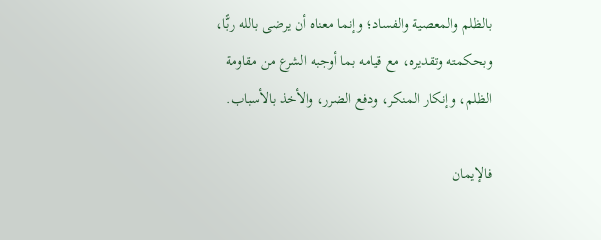بالظلم والمعصية والفساد؛ وإنما معناه أن يرضى بالله ربًّا، وبحكمته وتقديره، مع قيامه بما أوجبه الشرع من مقاومة الظلم، وإنكار المنكر، ودفع الضرر، والأخذ بالأسباب.

فالإيمان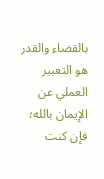بالقضاء والقدر هو التعبير العملي عن الإيمان بالله؛ فإن كنت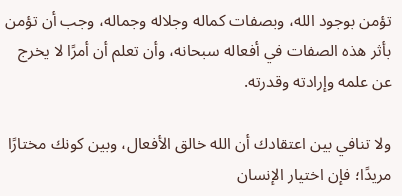تؤمن بوجود الله، وبصفات كماله وجلاله وجماله، وجب أن تؤمن بأثر هذه الصفات في أفعاله سبحانه، وأن تعلم أن أمرًا لا يخرج عن علمه وإرادته وقدرته.

ولا تنافي بين اعتقادك أن الله خالق الأفعال، وبين كونك مختارًا مريدًا؛ فإن اختيار الإنسان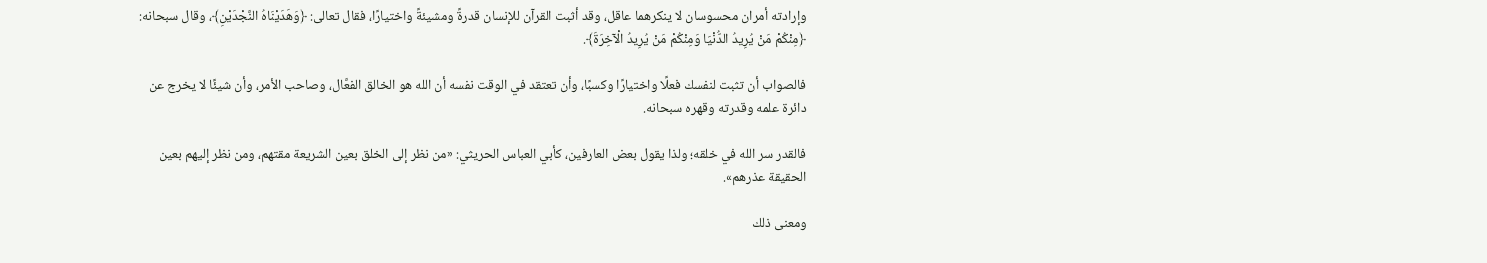وإرادته أمران محسوسان لا ينكرهما عاقل، وقد أثبت القرآن للإنسان قدرةً ومشيئةً واختيارًا، فقال تعالى: ﴿وَهَدَيْنَاهُ النَّجْدَيْنِ﴾، وقال سبحانه: ﴿مِنْكُمْ مَنْ يُرِيدُ الدُّنْيَا وَمِنْكُمْ مَنْ يُرِيدُ الْآخِرَةَ﴾.

فالصواب أن تثبت لنفسك فعلًا واختيارًا وكسبًا، وأن تعتقد في الوقت نفسه أن الله هو الخالق الفعَّال، وصاحب الأمر، وأن شيئًا لا يخرج عن دائرة علمه وقدرته وقهره سبحانه.

فالقدر سر الله في خلقه؛ ولذا يقول بعض العارفين، كأبي العباس الحريثي: «من نظر إلى الخلق بعين الشريعة مقتهم، ومن نظر إليهم بعين الحقيقة عذرهم».

ومعنى ذلك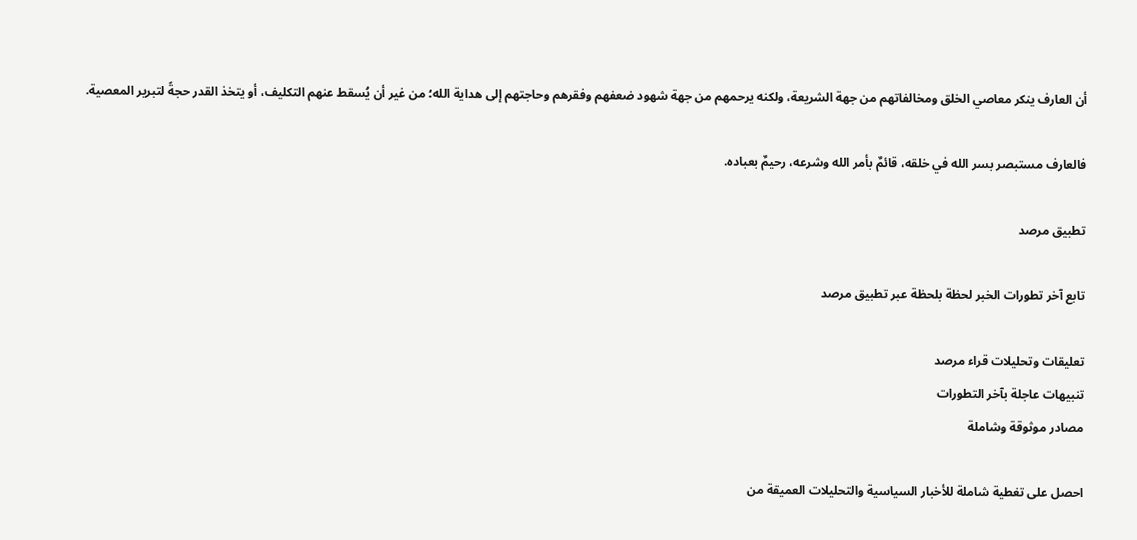أن العارف ينكر معاصي الخلق ومخالفاتهم من جهة الشريعة، ولكنه يرحمهم من جهة شهود ضعفهم وفقرهم وحاجتهم إلى هداية الله؛ من غير أن يُسقط عنهم التكليف، أو يتخذ القدر حجةً لتبرير المعصية.

فالعارف مستبصر بسر الله في خلقه، قائمٌ بأمر الله وشرعه، رحيمٌ بعباده.

تطبيق مرصد

تابع آخر تطورات الخبر لحظة بلحظة عبر تطبيق مرصد

تعليقات وتحليلات قراء مرصد
تنبيهات عاجلة بآخر التطورات
مصادر موثوقة وشاملة

احصل على تغطية شاملة للأخبار السياسية والتحليلات العميقة من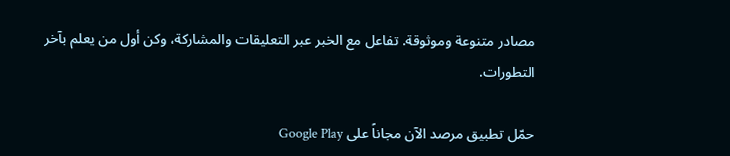مصادر متنوعة وموثوقة. تفاعل مع الخبر عبر التعليقات والمشاركة، وكن أول من يعلم بآخر التطورات.

حمّل تطبيق مرصد الآن مجاناً على Google Play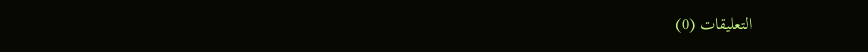التعليقات (0)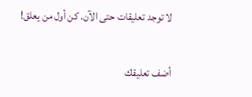لا توجد تعليقات حتى الآن. كن أول من يعلق!

أضف تعليقك